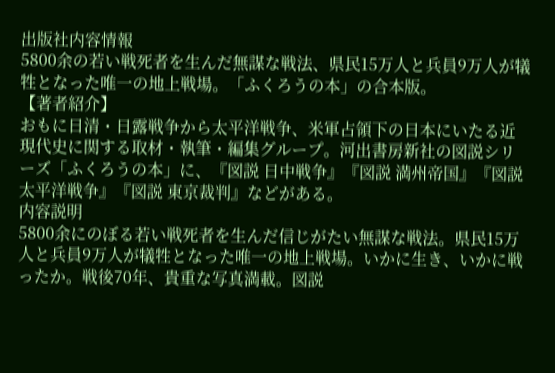出版社内容情報
5800余の若い戦死者を生んだ無謀な戦法、県民15万人と兵員9万人が犠牲となった唯一の地上戦場。「ふくろうの本」の合本版。
【著者紹介】
おもに日清・日露戦争から太平洋戦争、米軍占領下の日本にいたる近現代史に関する取材・執筆・編集グループ。河出書房新社の図説シリーズ「ふくろうの本」に、『図説 日中戦争』『図説 満州帝国』『図説 太平洋戦争』『図説 東京裁判』などがある。
内容説明
5800余にのぼる若い戦死者を生んだ信じがたい無謀な戦法。県民15万人と兵員9万人が犠牲となった唯一の地上戦場。いかに生き、いかに戦ったか。戦後70年、貴重な写真満載。図説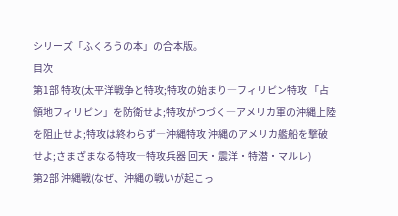シリーズ「ふくろうの本」の合本版。
目次
第1部 特攻(太平洋戦争と特攻;特攻の始まり―フィリピン特攻 「占領地フィリピン」を防衛せよ;特攻がつづく―アメリカ軍の沖縄上陸を阻止せよ;特攻は終わらず―沖縄特攻 沖縄のアメリカ艦船を撃破せよ;さまざまなる特攻―特攻兵器 回天・震洋・特潜・マルレ)
第2部 沖縄戦(なぜ、沖縄の戦いが起こっ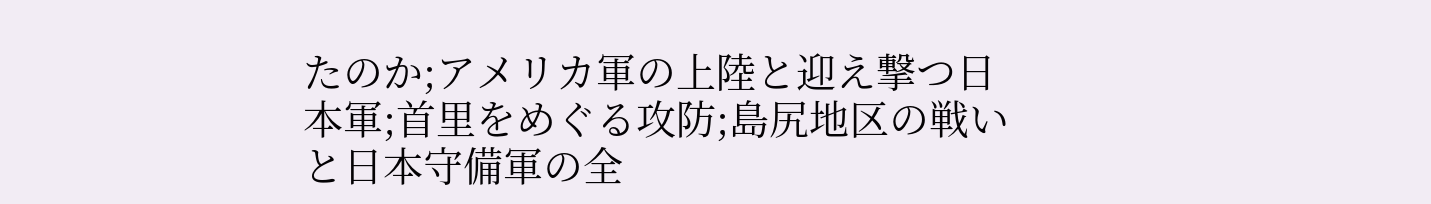たのか;アメリカ軍の上陸と迎え撃つ日本軍;首里をめぐる攻防;島尻地区の戦いと日本守備軍の全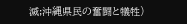滅;沖縄県民の奮闘と犠牲)